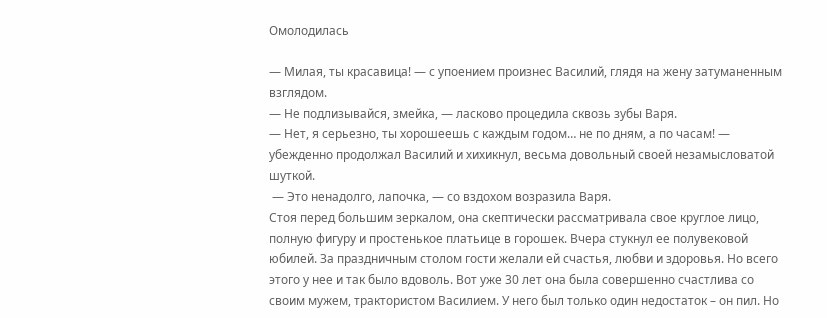Омолодилась

— Милая, ты красавица! — с упоением произнес Василий, глядя на жену затуманенным взглядом.
— Не подлизывайся, змейка, — ласково процедила сквозь зубы Варя.
— Нет, я серьезно, ты хорошеешь с каждым годом… не по дням, а по часам! — убежденно продолжал Василий и хихикнул, весьма довольный своей незамысловатой шуткой.
 — Это ненадолго, лапочка, — со вздохом возразила Варя.
Стоя перед большим зеркалом, она скептически рассматривала свое круглое лицо, полную фигуру и простенькое платьице в горошек. Вчера стукнул ее полувековой юбилей. За праздничным столом гости желали ей счастья, любви и здоровья. Но всего этого у нее и так было вдоволь. Вот уже 30 лет она была совершенно счастлива со своим мужем, трактористом Василием. У него был только один недостаток – он пил. Но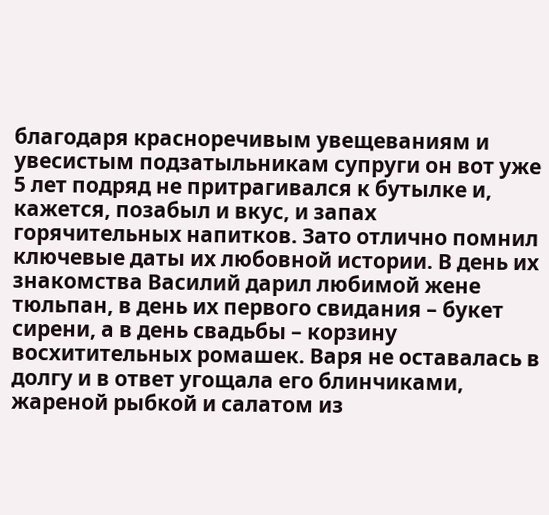благодаря красноречивым увещеваниям и увесистым подзатыльникам супруги он вот уже 5 лет подряд не притрагивался к бутылке и, кажется, позабыл и вкус, и запах горячительных напитков. Зато отлично помнил ключевые даты их любовной истории. В день их знакомства Василий дарил любимой жене тюльпан, в день их первого свидания – букет сирени, а в день свадьбы – корзину восхитительных ромашек. Варя не оставалась в долгу и в ответ угощала его блинчиками, жареной рыбкой и салатом из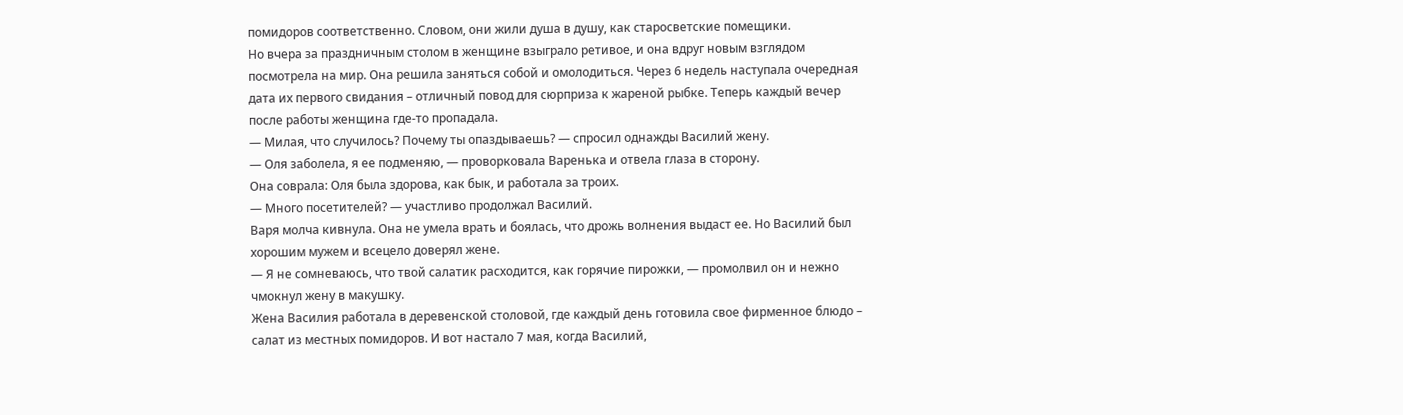помидоров соответственно. Словом, они жили душа в душу, как старосветские помещики.
Но вчера за праздничным столом в женщине взыграло ретивое, и она вдруг новым взглядом посмотрела на мир. Она решила заняться собой и омолодиться. Через 6 недель наступала очередная дата их первого свидания – отличный повод для сюрприза к жареной рыбке. Теперь каждый вечер после работы женщина где-то пропадала.
— Милая, что случилось? Почему ты опаздываешь? — спросил однажды Василий жену.
— Оля заболела, я ее подменяю, — проворковала Варенька и отвела глаза в сторону.
Она соврала: Оля была здорова, как бык, и работала за троих.
— Много посетителей? — участливо продолжал Василий.
Варя молча кивнула. Она не умела врать и боялась, что дрожь волнения выдаст ее. Но Василий был хорошим мужем и всецело доверял жене.
— Я не сомневаюсь, что твой салатик расходится, как горячие пирожки, — промолвил он и нежно чмокнул жену в макушку.
Жена Василия работала в деревенской столовой, где каждый день готовила свое фирменное блюдо – салат из местных помидоров. И вот настало 7 мая, когда Василий,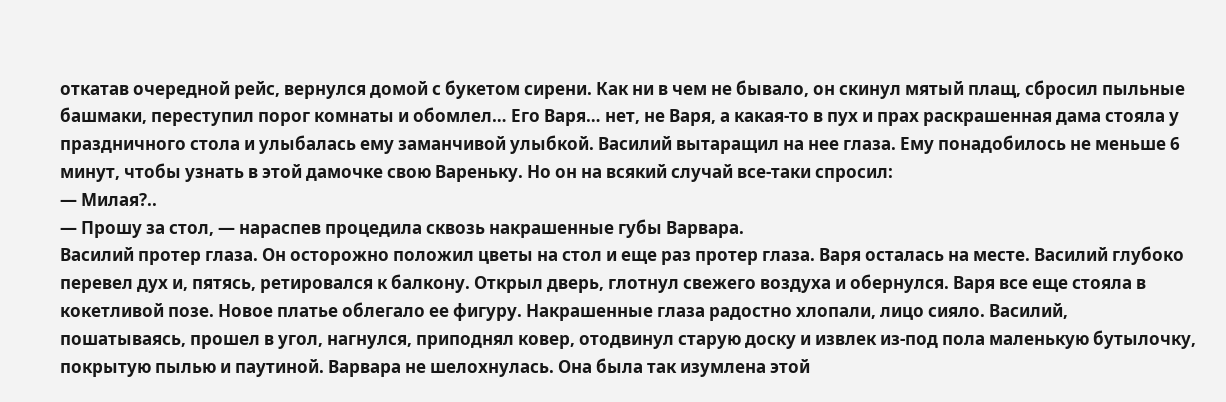откатав очередной рейс, вернулся домой с букетом сирени. Как ни в чем не бывало, он скинул мятый плащ, сбросил пыльные башмаки, переступил порог комнаты и обомлел… Его Варя… нет, не Варя, а какая-то в пух и прах раскрашенная дама стояла у праздничного стола и улыбалась ему заманчивой улыбкой. Василий вытаращил на нее глаза. Ему понадобилось не меньше 6 минут, чтобы узнать в этой дамочке свою Вареньку. Но он на всякий случай все-таки спросил:
— Милая?..
— Прошу за стол, — нараспев процедила сквозь накрашенные губы Варвара.
Василий протер глаза. Он осторожно положил цветы на стол и еще раз протер глаза. Варя осталась на месте. Василий глубоко перевел дух и, пятясь, ретировался к балкону. Открыл дверь, глотнул свежего воздуха и обернулся. Варя все еще стояла в кокетливой позе. Новое платье облегало ее фигуру. Накрашенные глаза радостно хлопали, лицо сияло. Василий, пошатываясь, прошел в угол, нагнулся, приподнял ковер, отодвинул старую доску и извлек из-под пола маленькую бутылочку, покрытую пылью и паутиной. Варвара не шелохнулась. Она была так изумлена этой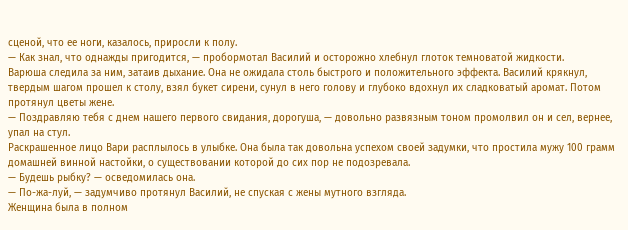сценой, что ее ноги, казалось, приросли к полу.
— Как знал, что однажды пригодится, — пробормотал Василий и осторожно хлебнул глоток темноватой жидкости.
Варюша следила за ним, затаив дыхание. Она не ожидала столь быстрого и положительного эффекта. Василий крякнул, твердым шагом прошел к столу, взял букет сирени, сунул в него голову и глубоко вдохнул их сладковатый аромат. Потом протянул цветы жене.
— Поздравляю тебя с днем нашего первого свидания, дорогуша, — довольно развязным тоном промолвил он и сел, вернее, упал на стул.
Раскрашенное лицо Вари расплылось в улыбке. Она была так довольна успехом своей задумки, что простила мужу 100 грамм домашней винной настойки, о существовании которой до сих пор не подозревала.
— Будешь рыбку? — осведомилась она.
— По-жа-луй, — задумчиво протянул Василий, не спуская с жены мутного взгляда.
Женщина была в полном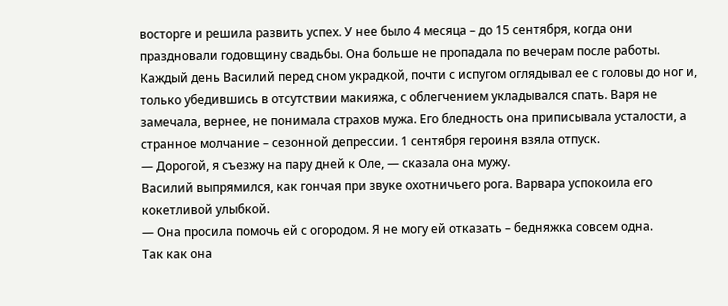восторге и решила развить успех. У нее было 4 месяца – до 15 сентября, когда они праздновали годовщину свадьбы. Она больше не пропадала по вечерам после работы. Каждый день Василий перед сном украдкой, почти с испугом оглядывал ее с головы до ног и, только убедившись в отсутствии макияжа, с облегчением укладывался спать. Варя не замечала, вернее, не понимала страхов мужа. Его бледность она приписывала усталости, а странное молчание – сезонной депрессии. 1 сентября героиня взяла отпуск.
— Дорогой, я съезжу на пару дней к Оле, — сказала она мужу.
Василий выпрямился, как гончая при звуке охотничьего рога. Варвара успокоила его кокетливой улыбкой.
— Она просила помочь ей с огородом. Я не могу ей отказать – бедняжка совсем одна.
Так как она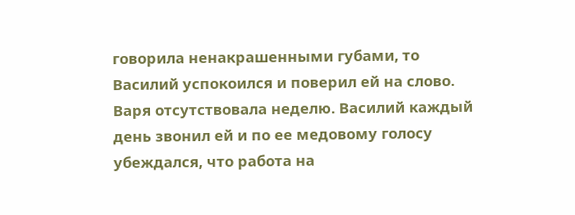говорила ненакрашенными губами, то Василий успокоился и поверил ей на слово. Варя отсутствовала неделю. Василий каждый день звонил ей и по ее медовому голосу убеждался, что работа на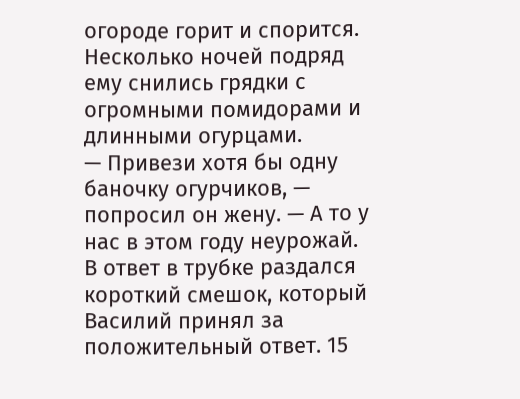огороде горит и спорится. Несколько ночей подряд ему снились грядки с огромными помидорами и длинными огурцами.
— Привези хотя бы одну баночку огурчиков, — попросил он жену. — А то у нас в этом году неурожай.
В ответ в трубке раздался короткий смешок, который Василий принял за положительный ответ. 15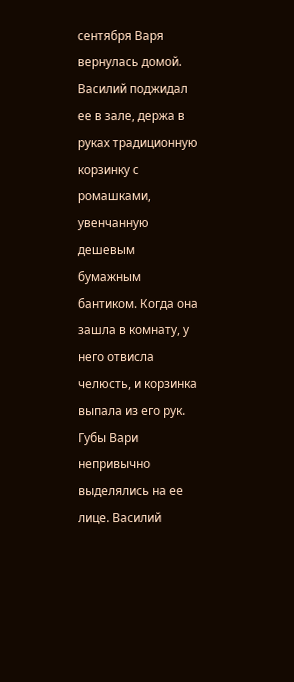сентября Варя вернулась домой. Василий поджидал ее в зале, держа в руках традиционную корзинку с ромашками, увенчанную дешевым бумажным бантиком. Когда она зашла в комнату, у него отвисла челюсть, и корзинка выпала из его рук. Губы Вари непривычно выделялись на ее лице. Василий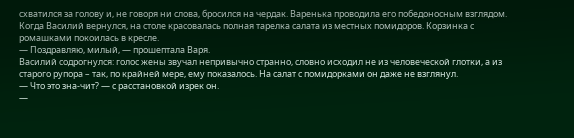схватился за голову и, не говоря ни слова, бросился на чердак. Варенька проводила его победоносным взглядом. Когда Василий вернулся, на столе красовалась полная тарелка салата из местных помидоров. Корзинка с ромашками покоилась в кресле.
— Поздравляю, милый, — прошептала Варя.
Василий содрогнулся: голос жены звучал непривычно странно, словно исходил не из человеческой глотки, а из старого рупора – так, по крайней мере, ему показалось. На салат с помидорками он даже не взглянул.
— Что это зна-чит? — с расстановкой изрек он.
—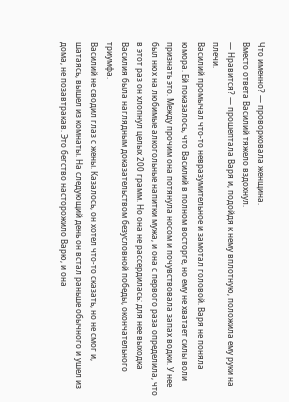Что именно? — проворковала женщина.
Вместо ответа Василий тяжело вздохнул.
— Нравится? — прошептала Варя и, подойдя к нему вплотную, положила ему руки на плечи.
Василий промычал что-то невразумительное и замотал головой. Варя не поняла юмора. Ей показалось, что Василий в полном восторге, но ему не хватает силы воли признать это. Между прочим она потянула носом и почувствовала запах водки. У нее был нюх на любимые алкогольные напитки мужа, и она с первого раза определила, что в этот раз он хлопнул целых 200 грамм. Но она не рассердилась: для нее выходка Василия была наглядным доказательством безусловной победы, окончательного триумфа.
Василий не сводил глаз с жены. Казалось, он хотел что-то сказать, но не смог и, шатаясь, вышел из комнаты. На следующий день он встал раньше обычного и ушел из дома, не позавтракав. Это бегство насторожило Варю, и она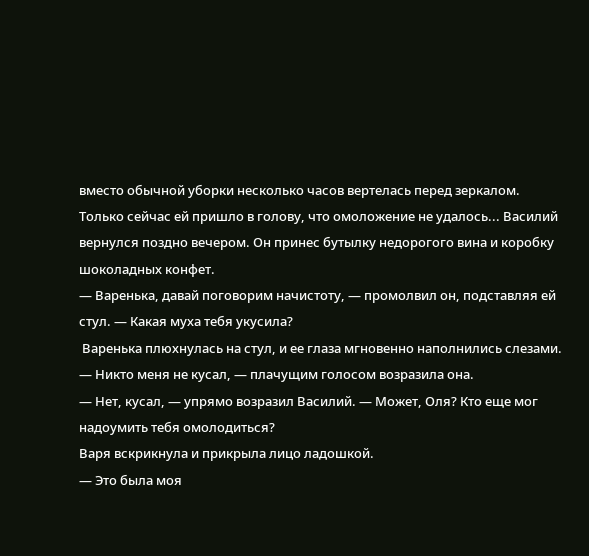вместо обычной уборки несколько часов вертелась перед зеркалом. Только сейчас ей пришло в голову, что омоложение не удалось... Василий вернулся поздно вечером. Он принес бутылку недорогого вина и коробку шоколадных конфет.
— Варенька, давай поговорим начистоту, — промолвил он, подставляя ей стул. — Какая муха тебя укусила?
 Варенька плюхнулась на стул, и ее глаза мгновенно наполнились слезами.
— Никто меня не кусал, — плачущим голосом возразила она.
— Нет, кусал, — упрямо возразил Василий. — Может, Оля? Кто еще мог надоумить тебя омолодиться?
Варя вскрикнула и прикрыла лицо ладошкой.
— Это была моя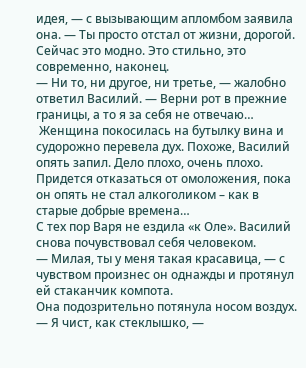идея, — с вызывающим апломбом заявила она. — Ты просто отстал от жизни, дорогой. Сейчас это модно. Это стильно, это современно, наконец.
— Ни то, ни другое, ни третье, — жалобно ответил Василий. — Верни рот в прежние границы, а то я за себя не отвечаю…
 Женщина покосилась на бутылку вина и судорожно перевела дух. Похоже, Василий опять запил. Дело плохо, очень плохо. Придется отказаться от омоложения, пока он опять не стал алкоголиком – как в старые добрые времена…
С тех пор Варя не ездила «к Оле». Василий снова почувствовал себя человеком.
— Милая, ты у меня такая красавица, — с чувством произнес он однажды и протянул ей стаканчик компота.
Она подозрительно потянула носом воздух.
— Я чист, как стеклышко, —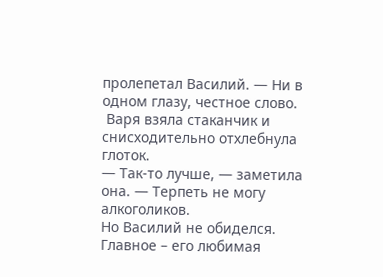пролепетал Василий. — Ни в одном глазу, честное слово.
 Варя взяла стаканчик и снисходительно отхлебнула глоток.
— Так-то лучше, — заметила она. — Терпеть не могу алкоголиков.
Но Василий не обиделся. Главное – его любимая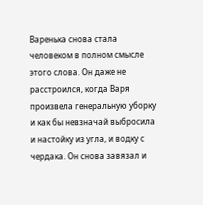Варенька снова стала человеком в полном смысле этого слова. Он даже не расстроился, когда Варя произвела генеральную уборку и как бы невзначай выбросила и настойку из угла, и водку с чердака. Он снова завязал и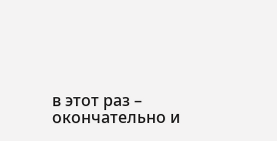в этот раз – окончательно и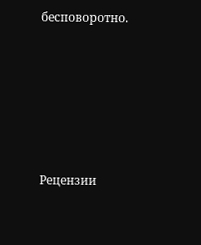бесповоротно.






Рецензии